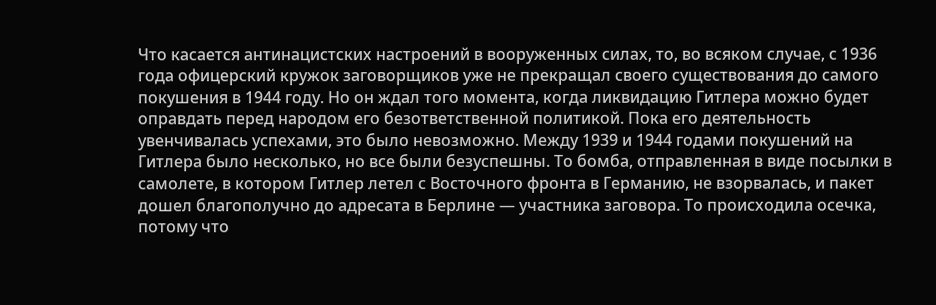Что касается антинацистских настроений в вооруженных силах, то, во всяком случае, с 1936 года офицерский кружок заговорщиков уже не прекращал своего существования до самого покушения в 1944 году. Но он ждал того момента, когда ликвидацию Гитлера можно будет оправдать перед народом его безответственной политикой. Пока его деятельность увенчивалась успехами, это было невозможно. Между 1939 и 1944 годами покушений на Гитлера было несколько, но все были безуспешны. То бомба, отправленная в виде посылки в самолете, в котором Гитлер летел с Восточного фронта в Германию, не взорвалась, и пакет дошел благополучно до адресата в Берлине — участника заговора. То происходила осечка, потому что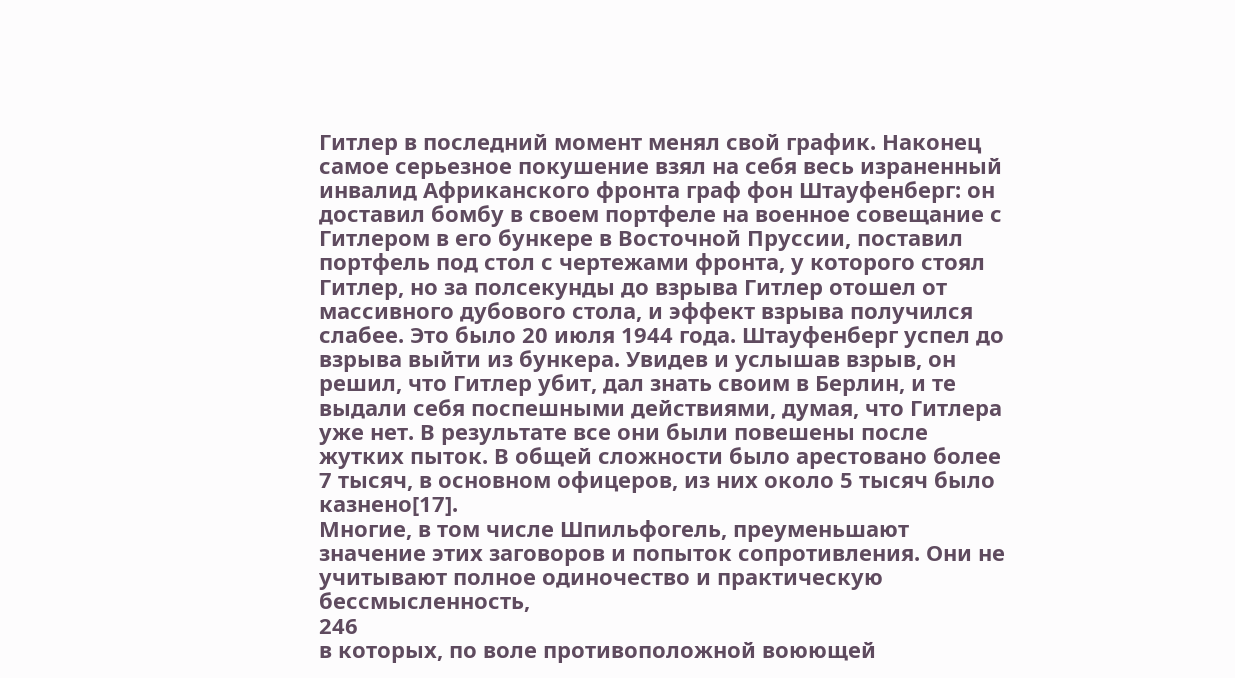Гитлер в последний момент менял свой график. Наконец самое серьезное покушение взял на себя весь израненный инвалид Африканского фронта граф фон Штауфенберг: он доставил бомбу в своем портфеле на военное совещание с Гитлером в его бункере в Восточной Пруссии, поставил портфель под стол с чертежами фронта, у которого стоял Гитлер, но за полсекунды до взрыва Гитлер отошел от массивного дубового стола, и эффект взрыва получился слабее. Это было 20 июля 1944 года. Штауфенберг успел до взрыва выйти из бункера. Увидев и услышав взрыв, он решил, что Гитлер убит, дал знать своим в Берлин, и те выдали себя поспешными действиями, думая, что Гитлера уже нет. В результате все они были повешены после жутких пыток. В общей сложности было арестовано более 7 тысяч, в основном офицеров, из них около 5 тысяч было казнено[17].
Многие, в том числе Шпильфогель, преуменьшают значение этих заговоров и попыток сопротивления. Они не учитывают полное одиночество и практическую бессмысленность,
246
в которых, по воле противоположной воюющей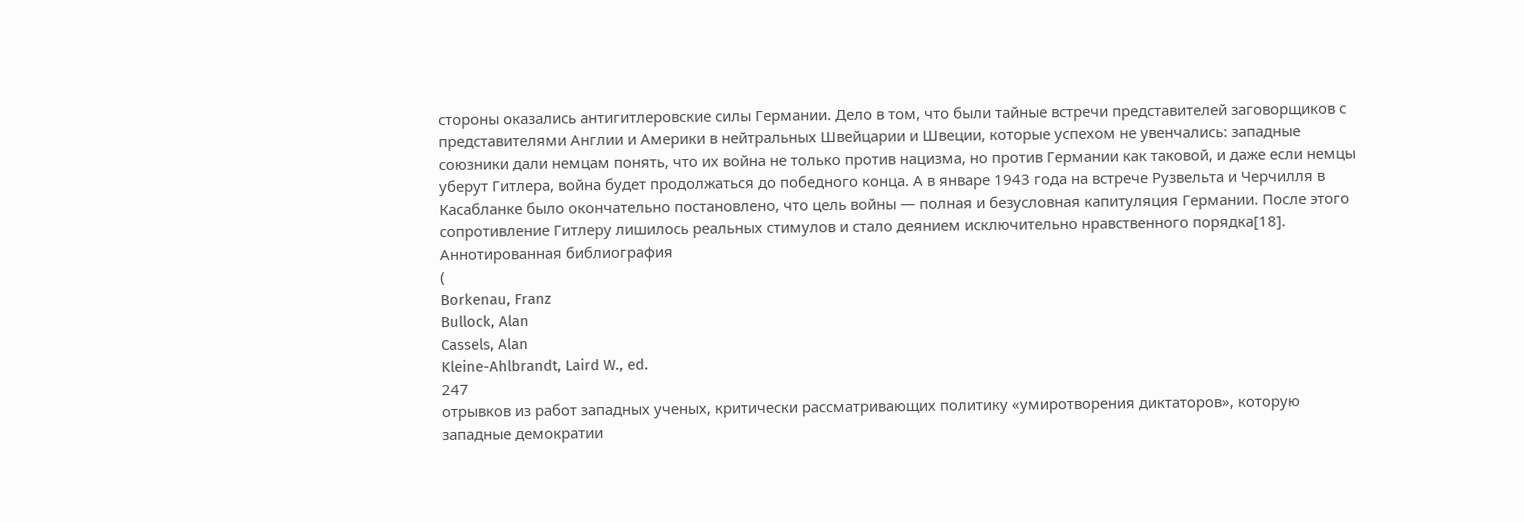стороны оказались антигитлеровские силы Германии. Дело в том, что были тайные встречи представителей заговорщиков с представителями Англии и Америки в нейтральных Швейцарии и Швеции, которые успехом не увенчались: западные союзники дали немцам понять, что их война не только против нацизма, но против Германии как таковой, и даже если немцы уберут Гитлера, война будет продолжаться до победного конца. А в январе 1943 года на встрече Рузвельта и Черчилля в Касабланке было окончательно постановлено, что цель войны — полная и безусловная капитуляция Германии. После этого сопротивление Гитлеру лишилось реальных стимулов и стало деянием исключительно нравственного порядка[18].
Аннотированная библиография
(
Borkenau, Franz
Bullock, Alan
Cassels, Alan
Kleine-Ahlbrandt, Laird W., ed.
247
отрывков из работ западных ученых, критически рассматривающих политику «умиротворения диктаторов», которую западные демократии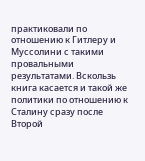практиковали по отношению к Гитлеру и Муссолини с такими провальными результатами. Вскользь книга касается и такой же политики по отношению к Сталину сразу после Второй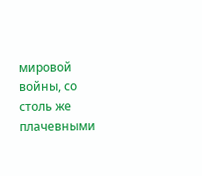мировой войны, со столь же плачевными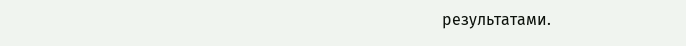результатами.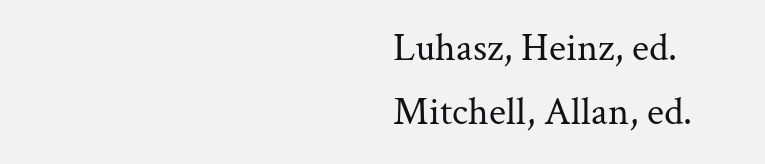Luhasz, Heinz, ed.
Mitchell, Allan, ed.